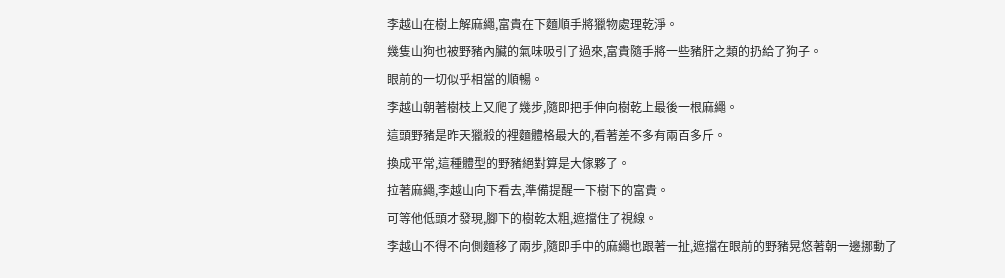李越山在樹上解麻繩,富貴在下麵順手將獵物處理乾淨。
幾隻山狗也被野豬內臟的氣味吸引了過來,富貴隨手將一些豬肝之類的扔給了狗子。
眼前的一切似乎相當的順暢。
李越山朝著樹枝上又爬了幾步,隨即把手伸向樹乾上最後一根麻繩。
這頭野豬是昨天獵殺的裡麵體格最大的,看著差不多有兩百多斤。
換成平常,這種體型的野豬絕對算是大傢夥了。
拉著麻繩,李越山向下看去,準備提醒一下樹下的富貴。
可等他低頭才發現,腳下的樹乾太粗,遮擋住了視線。
李越山不得不向側麵移了兩步,隨即手中的麻繩也跟著一扯,遮擋在眼前的野豬晃悠著朝一邊挪動了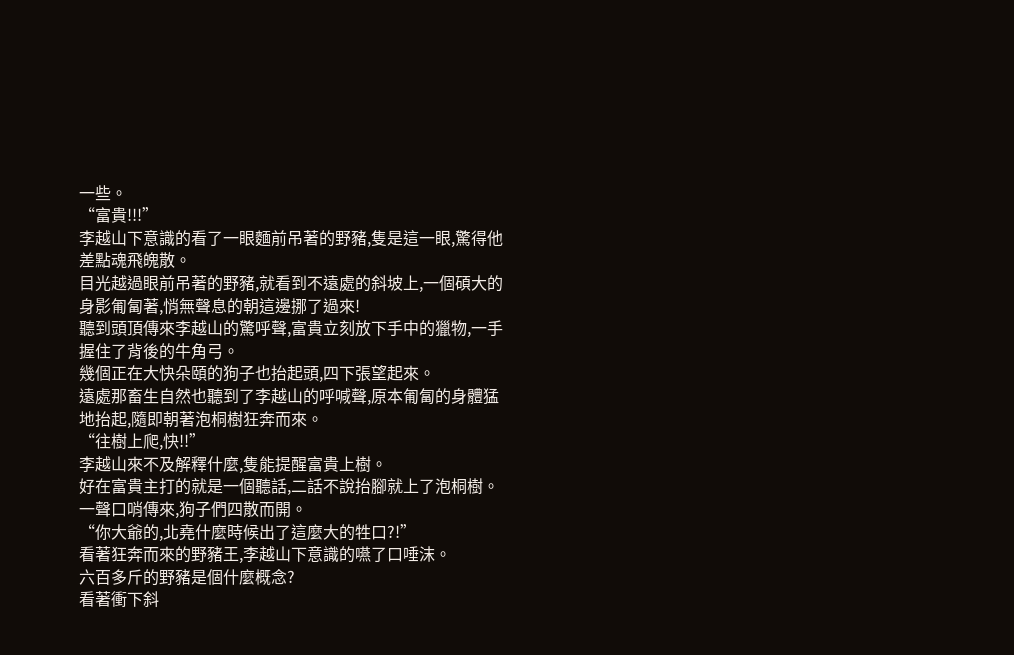一些。
“富貴!!!”
李越山下意識的看了一眼麵前吊著的野豬,隻是這一眼,驚得他差點魂飛魄散。
目光越過眼前吊著的野豬,就看到不遠處的斜坡上,一個碩大的身影匍匐著,悄無聲息的朝這邊挪了過來!
聽到頭頂傳來李越山的驚呼聲,富貴立刻放下手中的獵物,一手握住了背後的牛角弓。
幾個正在大快朵頤的狗子也抬起頭,四下張望起來。
遠處那畜生自然也聽到了李越山的呼喊聲,原本匍匐的身體猛地抬起,隨即朝著泡桐樹狂奔而來。
“往樹上爬,快!!”
李越山來不及解釋什麼,隻能提醒富貴上樹。
好在富貴主打的就是一個聽話,二話不說抬腳就上了泡桐樹。
一聲口哨傳來,狗子們四散而開。
“你大爺的,北堯什麼時候出了這麼大的牲口?!”
看著狂奔而來的野豬王,李越山下意識的嚥了口唾沫。
六百多斤的野豬是個什麼概念?
看著衝下斜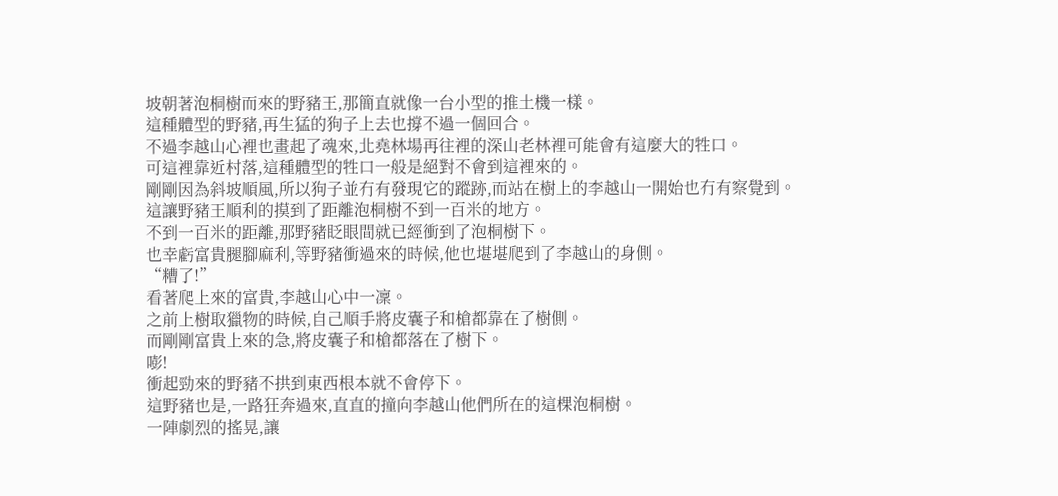坡朝著泡桐樹而來的野豬王,那簡直就像一台小型的推土機一樣。
這種體型的野豬,再生猛的狗子上去也撐不過一個回合。
不過李越山心裡也畫起了魂來,北堯林場再往裡的深山老林裡可能會有這麼大的牲口。
可這裡靠近村落,這種體型的牲口一般是絕對不會到這裡來的。
剛剛因為斜坡順風,所以狗子並冇有發現它的蹤跡,而站在樹上的李越山一開始也冇有察覺到。
這讓野豬王順利的摸到了距離泡桐樹不到一百米的地方。
不到一百米的距離,那野豬眨眼間就已經衝到了泡桐樹下。
也幸虧富貴腿腳麻利,等野豬衝過來的時候,他也堪堪爬到了李越山的身側。
“糟了!”
看著爬上來的富貴,李越山心中一凜。
之前上樹取獵物的時候,自己順手將皮囊子和槍都靠在了樹側。
而剛剛富貴上來的急,將皮囊子和槍都落在了樹下。
嘭!
衝起勁來的野豬不拱到東西根本就不會停下。
這野豬也是,一路狂奔過來,直直的撞向李越山他們所在的這棵泡桐樹。
一陣劇烈的搖晃,讓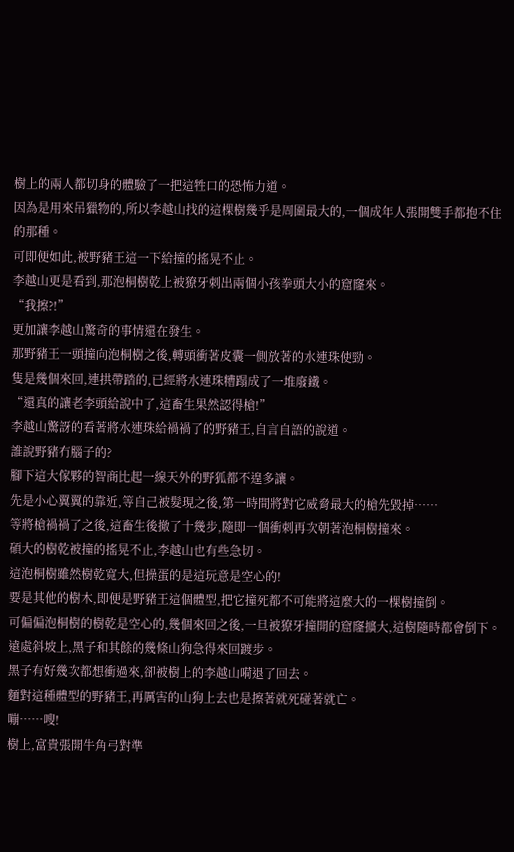樹上的兩人都切身的體驗了一把這牲口的恐怖力道。
因為是用來吊獵物的,所以李越山找的這棵樹幾乎是周圍最大的,一個成年人張開雙手都抱不住的那種。
可即便如此,被野豬王這一下給撞的搖晃不止。
李越山更是看到,那泡桐樹乾上被獠牙刺出兩個小孩拳頭大小的窟窿來。
“我擦?!”
更加讓李越山驚奇的事情還在發生。
那野豬王一頭撞向泡桐樹之後,轉頭衝著皮囊一側放著的水連珠使勁。
隻是幾個來回,連拱帶踏的,已經將水連珠糟蹋成了一堆廢鐵。
“還真的讓老李頭給說中了,這畜生果然認得槍!”
李越山驚訝的看著將水連珠給禍禍了的野豬王,自言自語的說道。
誰說野豬冇腦子的?
腳下這大傢夥的智商比起一線天外的野狐都不遑多讓。
先是小心翼翼的靠近,等自己被髮現之後,第一時間將對它威脅最大的槍先毀掉……
等將槍禍禍了之後,這畜生後撤了十幾步,隨即一個衝刺再次朝著泡桐樹撞來。
碩大的樹乾被撞的搖晃不止,李越山也有些急切。
這泡桐樹雖然樹乾寬大,但操蛋的是這玩意是空心的!
要是其他的樹木,即便是野豬王這個體型,把它撞死都不可能將這麼大的一棵樹撞倒。
可偏偏泡桐樹的樹乾是空心的,幾個來回之後,一旦被獠牙撞開的窟窿擴大,這樹隨時都會倒下。
遠處斜坡上,黑子和其餘的幾條山狗急得來回踱步。
黑子有好幾次都想衝過來,卻被樹上的李越山嗬退了回去。
麵對這種體型的野豬王,再厲害的山狗上去也是擦著就死碰著就亡。
嘣……嗖!
樹上,富貴張開牛角弓對準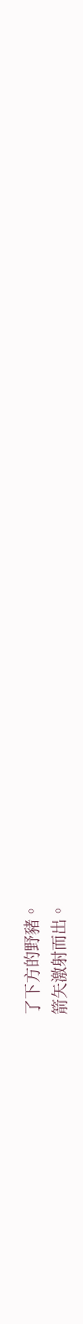了下方的野豬。
箭矢激射而出。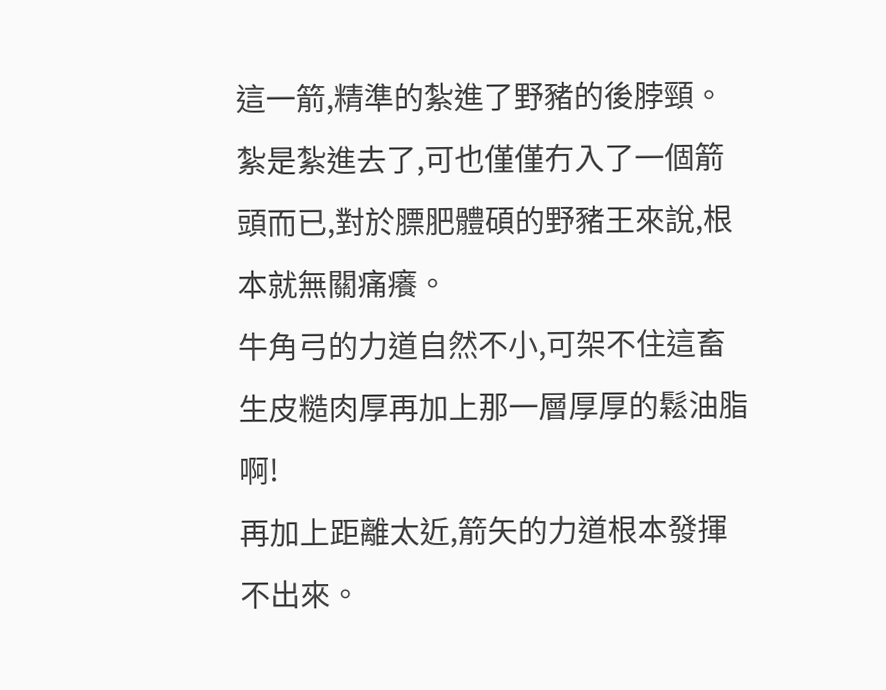這一箭,精準的紮進了野豬的後脖頸。
紮是紮進去了,可也僅僅冇入了一個箭頭而已,對於膘肥體碩的野豬王來說,根本就無關痛癢。
牛角弓的力道自然不小,可架不住這畜生皮糙肉厚再加上那一層厚厚的鬆油脂啊!
再加上距離太近,箭矢的力道根本發揮不出來。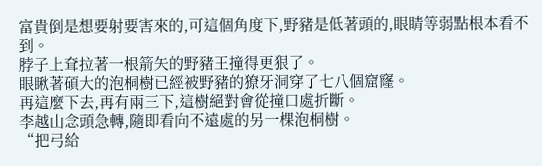富貴倒是想要射要害來的,可這個角度下,野豬是低著頭的,眼睛等弱點根本看不到。
脖子上耷拉著一根箭矢的野豬王撞得更狠了。
眼瞅著碩大的泡桐樹已經被野豬的獠牙洞穿了七八個窟窿。
再這麼下去,再有兩三下,這樹絕對會從撞口處折斷。
李越山念頭急轉,隨即看向不遠處的另一棵泡桐樹。
“把弓給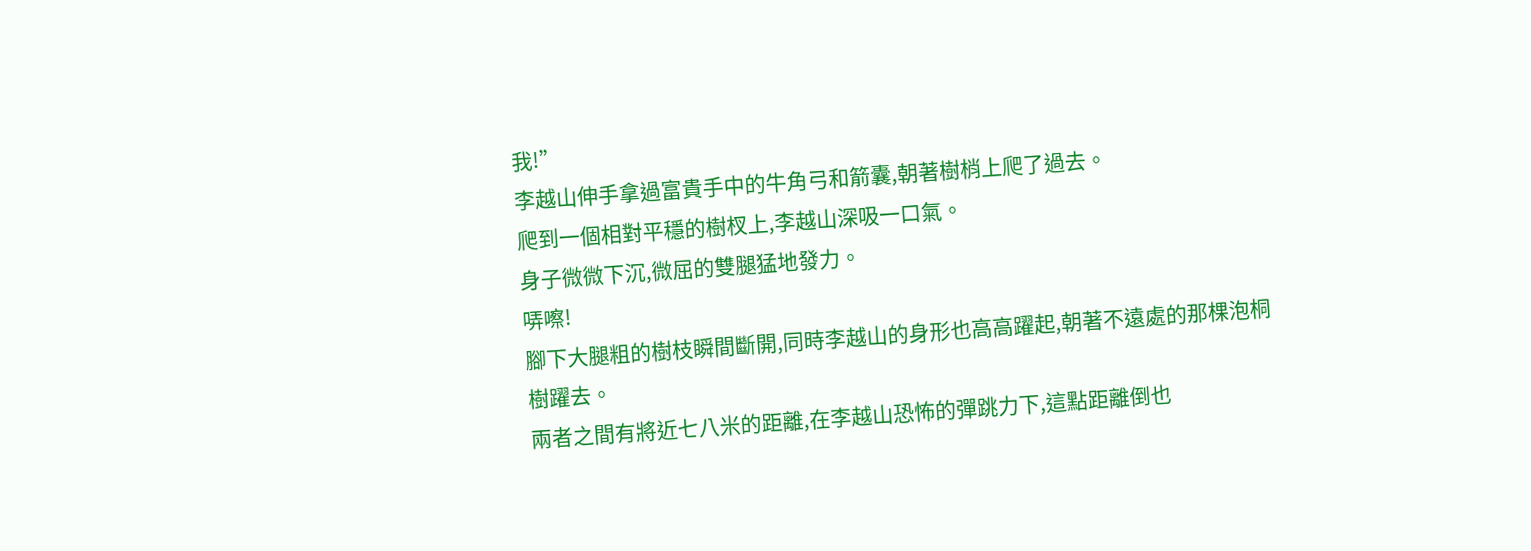我!”
李越山伸手拿過富貴手中的牛角弓和箭囊,朝著樹梢上爬了過去。
爬到一個相對平穩的樹杈上,李越山深吸一口氣。
身子微微下沉,微屈的雙腿猛地發力。
哢嚓!
腳下大腿粗的樹枝瞬間斷開,同時李越山的身形也高高躍起,朝著不遠處的那棵泡桐樹躍去。
兩者之間有將近七八米的距離,在李越山恐怖的彈跳力下,這點距離倒也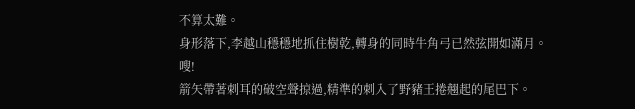不算太難。
身形落下,李越山穩穩地抓住樹乾,轉身的同時牛角弓已然弦開如滿月。
嗖!
箭矢帶著刺耳的破空聲掠過,精準的刺入了野豬王捲翹起的尾巴下。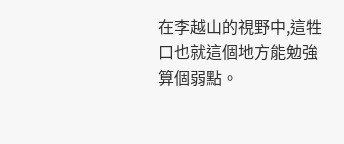在李越山的視野中,這牲口也就這個地方能勉強算個弱點。